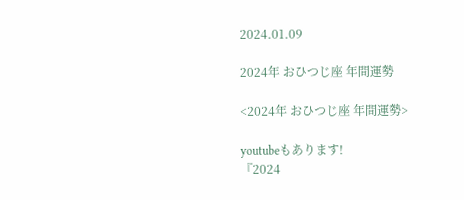2024.01.09

2024年 おひつじ座 年間運勢

<2024年 おひつじ座 年間運勢>

youtubeもあります!
『2024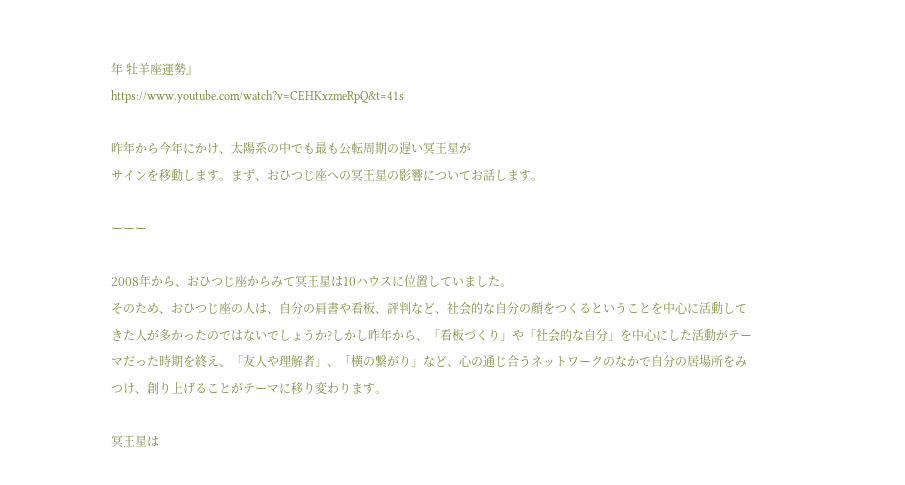年 牡羊座運勢』
https://www.youtube.com/watch?v=CEHKxzmeRpQ&t=41s

昨年から今年にかけ、太陽系の中でも最も公転周期の遅い冥王星が
サインを移動します。まず、おひつじ座への冥王星の影響についてお話します。

ーーー

2008年から、おひつじ座からみて冥王星は10ハウスに位置していました。
そのため、おひつじ座の人は、自分の肩書や看板、評判など、社会的な自分の顔をつくるということを中心に活動してきた人が多かったのではないでしょうか?しかし昨年から、「看板づくり」や「社会的な自分」を中心にした活動がテーマだった時期を終え、「友人や理解者」、「横の繋がり」など、心の通じ合うネットワークのなかで自分の居場所をみつけ、創り上げることがテーマに移り変わります。

冥王星は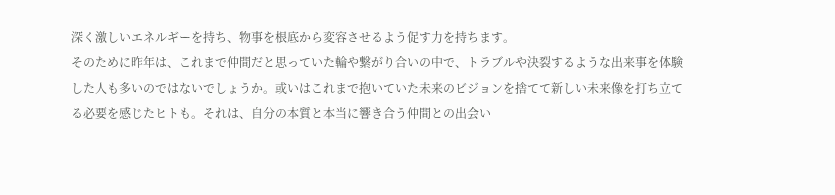深く激しいエネルギーを持ち、物事を根底から変容させるよう促す力を持ちます。
そのために昨年は、これまで仲間だと思っていた輪や繋がり合いの中で、トラブルや決裂するような出来事を体験した人も多いのではないでしょうか。或いはこれまで抱いていた未来のビジョンを捨てて新しい未来像を打ち立てる必要を感じたヒトも。それは、自分の本質と本当に響き合う仲間との出会い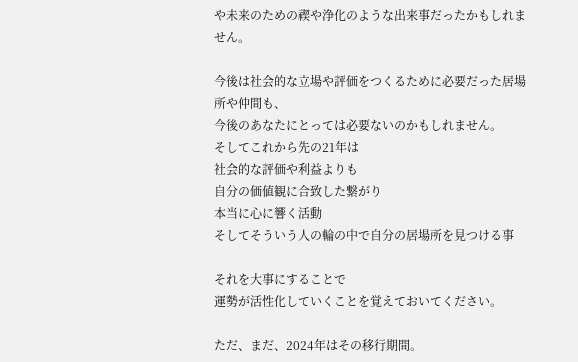や未来のための禊や浄化のような出来事だったかもしれません。

今後は社会的な立場や評価をつくるために必要だった居場所や仲間も、
今後のあなたにとっては必要ないのかもしれません。
そしてこれから先の21年は
社会的な評価や利益よりも
自分の価値観に合致した繋がり
本当に心に響く活動
そしてそういう人の輪の中で自分の居場所を見つける事

それを大事にすることで
運勢が活性化していくことを覚えておいてください。

ただ、まだ、2024年はその移行期間。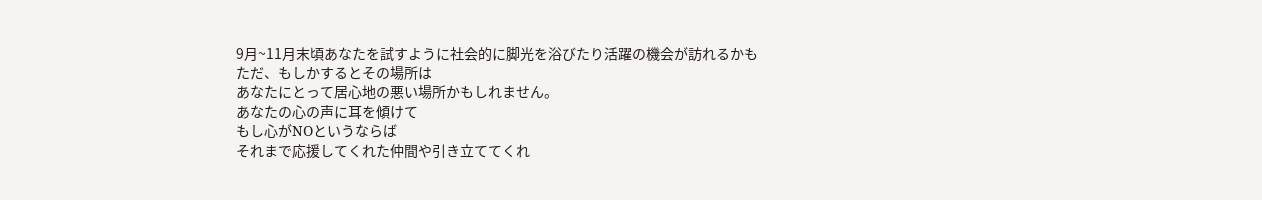9月~11月末頃あなたを試すように社会的に脚光を浴びたり活躍の機会が訪れるかも
ただ、もしかするとその場所は
あなたにとって居心地の悪い場所かもしれません。
あなたの心の声に耳を傾けて
もし心がNOというならば
それまで応援してくれた仲間や引き立ててくれ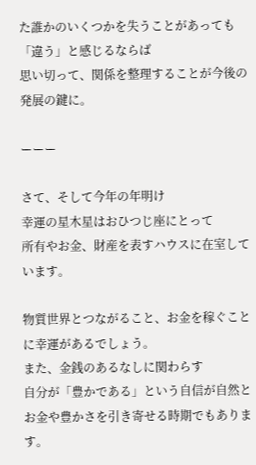た誰かのいくつかを失うことがあっても
「違う」と感じるならば
思い切って、関係を整理することが今後の発展の鍵に。

ーーー

さて、そして今年の年明け
幸運の星木星はおひつじ座にとって
所有やお金、財産を表すハウスに在室しています。

物質世界とつながること、お金を稼ぐことに幸運があるでしょう。
また、金銭のあるなしに関わらす
自分が「豊かである」という自信が自然とお金や豊かさを引き寄せる時期でもあります。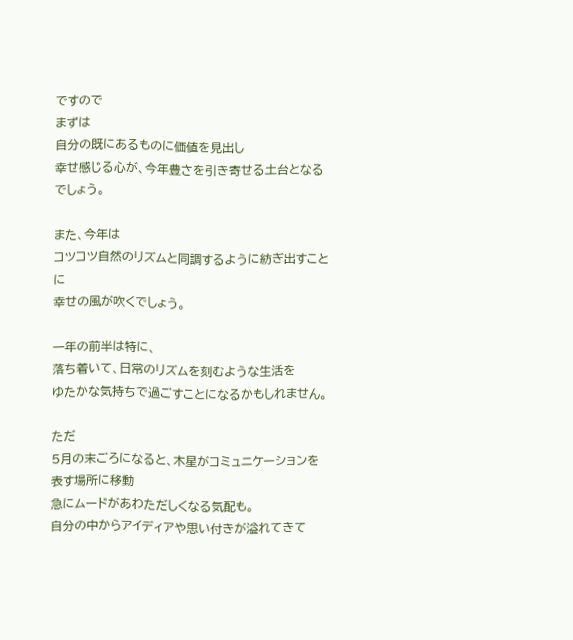ですので
まずは
自分の既にあるものに価値を見出し
幸せ感じる心が、今年豊さを引き寄せる土台となるでしょう。

また、今年は
コツコツ自然のリズムと同調するように紡ぎ出すことに
幸せの風が吹くでしょう。

一年の前半は特に、
落ち着いて、日常のリズムを刻むような生活を
ゆたかな気持ちで過ごすことになるかもしれません。

ただ
5月の末ごろになると、木星がコミュニケーションを表す場所に移動
急にムードがあわただしくなる気配も。
自分の中からアイディアや思い付きが溢れてきて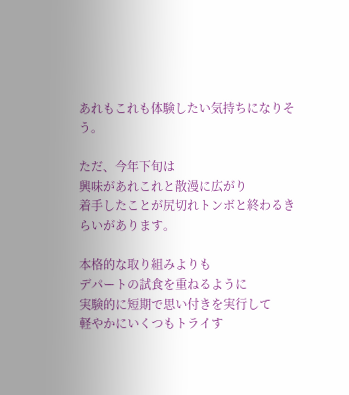あれもこれも体験したい気持ちになりそう。

ただ、今年下旬は
興味があれこれと散漫に広がり
着手したことが尻切れトンボと終わるきらいがあります。

本格的な取り組みよりも
デパートの試食を重ねるように
実験的に短期で思い付きを実行して
軽やかにいくつもトライす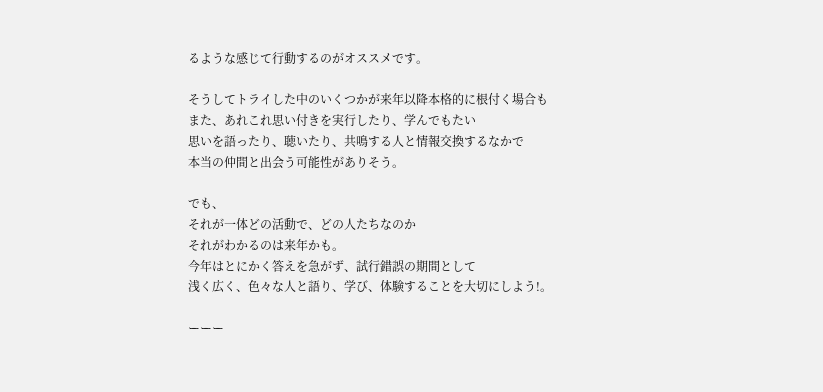るような感じて行動するのがオススメです。

そうしてトライした中のいくつかが来年以降本格的に根付く場合も
また、あれこれ思い付きを実行したり、学んでもたい
思いを語ったり、聴いたり、共鳴する人と情報交換するなかで
本当の仲間と出会う可能性がありそう。

でも、
それが一体どの活動で、どの人たちなのか
それがわかるのは来年かも。
今年はとにかく答えを急がず、試行錯誤の期間として
浅く広く、色々な人と語り、学び、体験することを大切にしよう!。

ーーー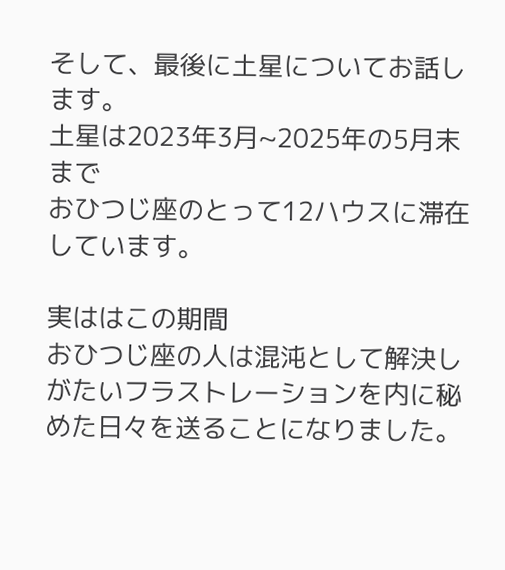そして、最後に土星についてお話します。
土星は2023年3月~2025年の5月末まで
おひつじ座のとって12ハウスに滞在しています。

実ははこの期間
おひつじ座の人は混沌として解決しがたいフラストレーションを内に秘めた日々を送ることになりました。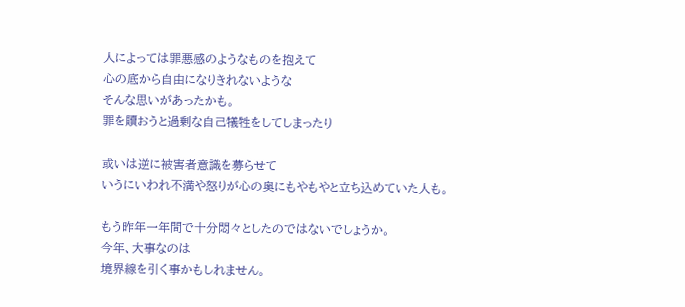人によっては罪悪感のようなものを抱えて
心の底から自由になりきれないような
そんな思いがあったかも。
罪を贖おうと過剰な自己犠牲をしてしまったり

或いは逆に被害者意識を募らせて
いうにいわれ不満や怒りが心の奥にもやもやと立ち込めていた人も。

もう昨年一年間で十分悶々としたのではないでしょうか。
今年、大事なのは
境界線を引く事かもしれません。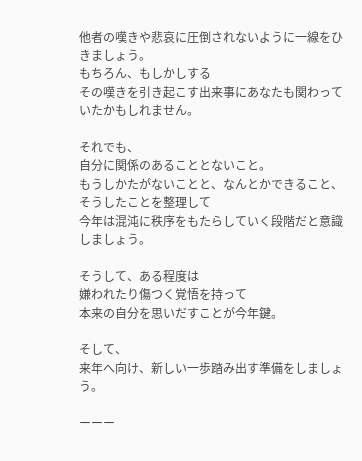他者の嘆きや悲哀に圧倒されないように一線をひきましょう。
もちろん、もしかしする
その嘆きを引き起こす出来事にあなたも関わっていたかもしれません。

それでも、
自分に関係のあることとないこと。
もうしかたがないことと、なんとかできること、
そうしたことを整理して
今年は混沌に秩序をもたらしていく段階だと意識しましょう。

そうして、ある程度は
嫌われたり傷つく覚悟を持って
本来の自分を思いだすことが今年鍵。

そして、
来年へ向け、新しい一歩踏み出す準備をしましょう。

ーーー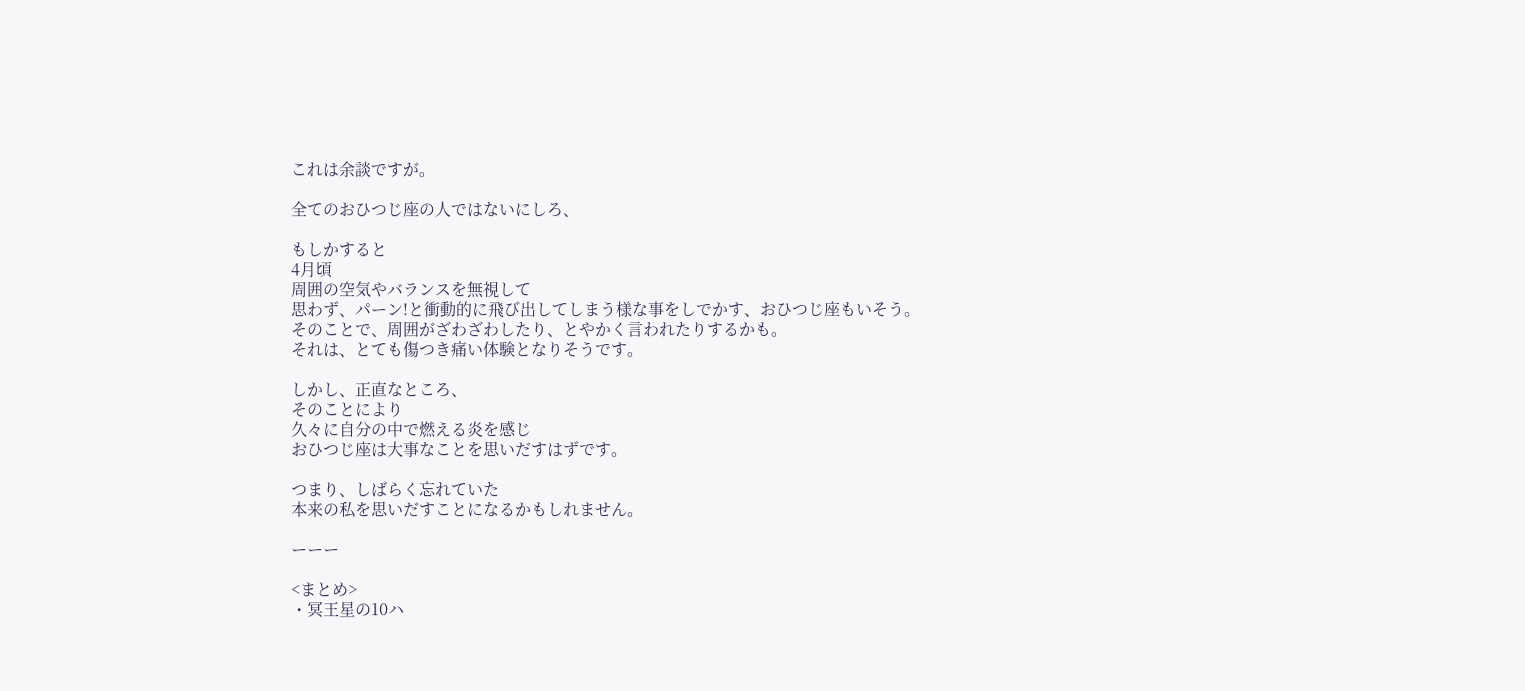これは余談ですが。

全てのおひつじ座の人ではないにしろ、

もしかすると
4月頃
周囲の空気やバランスを無視して
思わず、パーン!と衝動的に飛び出してしまう様な事をしでかす、おひつじ座もいそう。
そのことで、周囲がざわざわしたり、とやかく言われたりするかも。
それは、とても傷つき痛い体験となりそうです。

しかし、正直なところ、
そのことにより
久々に自分の中で燃える炎を感じ
おひつじ座は大事なことを思いだすはずです。

つまり、しばらく忘れていた
本来の私を思いだすことになるかもしれません。

ーーー

<まとめ>
・冥王星の10ハ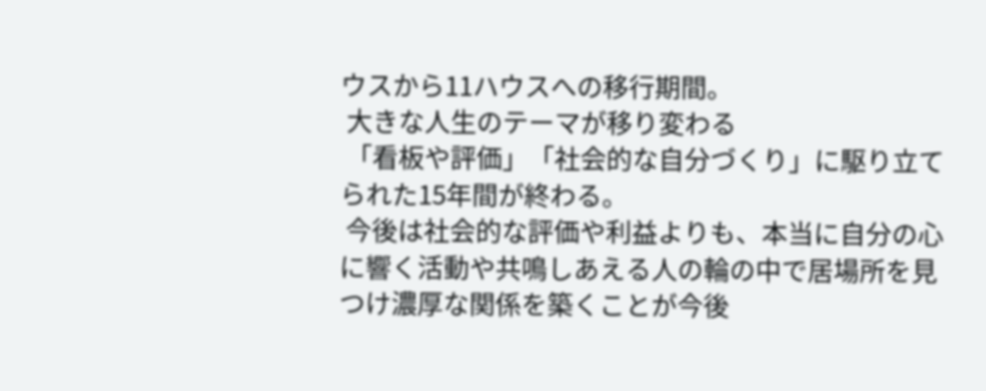ウスから11ハウスへの移行期間。
 大きな人生のテーマが移り変わる
 「看板や評価」「社会的な自分づくり」に駆り立てられた15年間が終わる。
 今後は社会的な評価や利益よりも、本当に自分の心に響く活動や共鳴しあえる人の輪の中で居場所を見つけ濃厚な関係を築くことが今後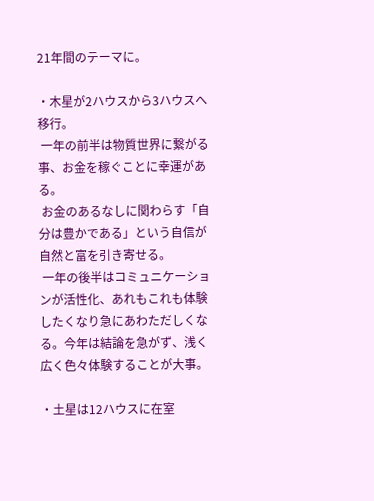21年間のテーマに。

・木星が2ハウスから3ハウスへ移行。
 一年の前半は物質世界に繋がる事、お金を稼ぐことに幸運がある。
 お金のあるなしに関わらす「自分は豊かである」という自信が自然と富を引き寄せる。
 一年の後半はコミュニケーションが活性化、あれもこれも体験したくなり急にあわただしくなる。今年は結論を急がず、浅く広く色々体験することが大事。

・土星は12ハウスに在室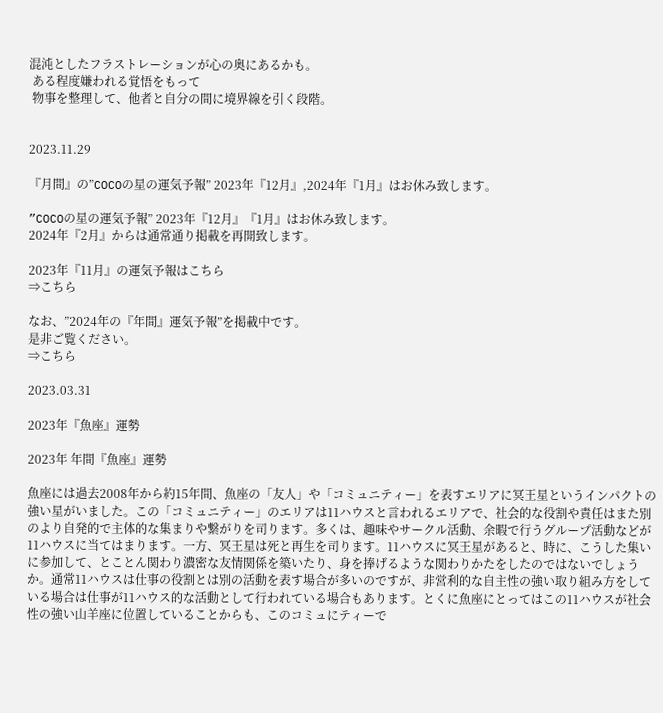混沌としたフラストレーションが心の奥にあるかも。
 ある程度嫌われる覚悟をもって
 物事を整理して、他者と自分の間に境界線を引く段階。


2023.11.29

『月間』の”COCOの星の運気予報” 2023年『12月』,2024年『1月』はお休み致します。

”COCOの星の運気予報” 2023年『12月』『1月』はお休み致します。
2024年『2月』からは通常通り掲載を再開致します。

2023年『11月』の運気予報はこちら
⇒こちら

なお、”2024年の『年間』運気予報”を掲載中です。
是非ご覧ください。
⇒こちら

2023.03.31

2023年『魚座』運勢

2023年 年間『魚座』運勢

魚座には過去2008年から約15年間、魚座の「友人」や「コミュニティー」を表すエリアに冥王星というインパクトの強い星がいました。この「コミュニティー」のエリアは11ハウスと言われるエリアで、社会的な役割や責任はまた別のより自発的で主体的な集まりや繋がりを司ります。多くは、趣味やサークル活動、余暇で行うグループ活動などが11ハウスに当てはまります。一方、冥王星は死と再生を司ります。11ハウスに冥王星があると、時に、こうした集いに参加して、とことん関わり濃密な友情関係を築いたり、身を捧げるような関わりかたをしたのではないでしょうか。通常11ハウスは仕事の役割とは別の活動を表す場合が多いのですが、非営利的な自主性の強い取り組み方をしている場合は仕事が11ハウス的な活動として行われている場合もあります。とくに魚座にとってはこの11ハウスが社会性の強い山羊座に位置していることからも、このコミュにティーで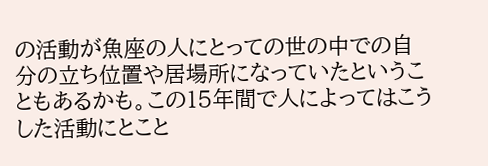の活動が魚座の人にとっての世の中での自分の立ち位置や居場所になっていたということもあるかも。この15年間で人によってはこうした活動にとこと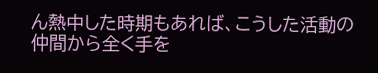ん熱中した時期もあれば、こうした活動の仲間から全く手を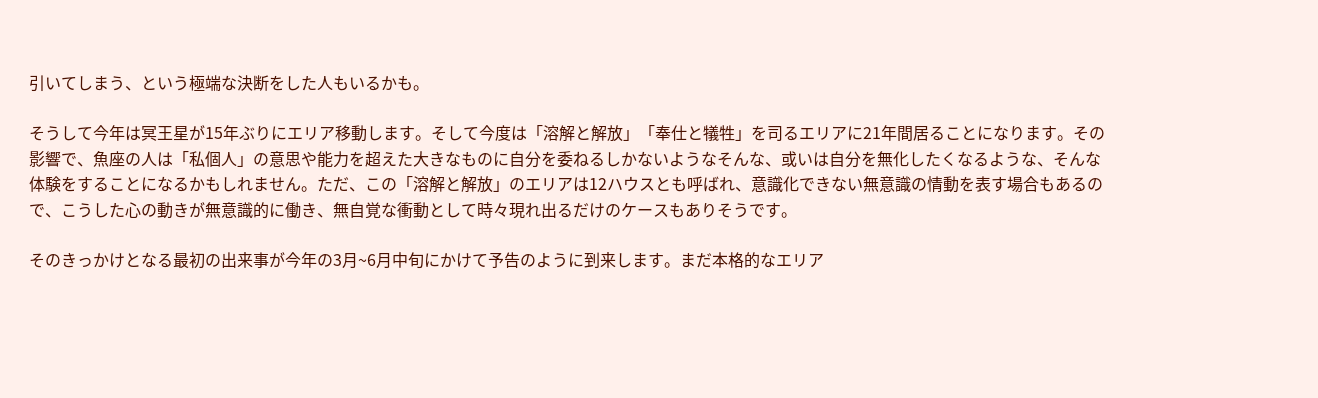引いてしまう、という極端な決断をした人もいるかも。

そうして今年は冥王星が15年ぶりにエリア移動します。そして今度は「溶解と解放」「奉仕と犠牲」を司るエリアに21年間居ることになります。その影響で、魚座の人は「私個人」の意思や能力を超えた大きなものに自分を委ねるしかないようなそんな、或いは自分を無化したくなるような、そんな体験をすることになるかもしれません。ただ、この「溶解と解放」のエリアは12ハウスとも呼ばれ、意識化できない無意識の情動を表す場合もあるので、こうした心の動きが無意識的に働き、無自覚な衝動として時々現れ出るだけのケースもありそうです。

そのきっかけとなる最初の出来事が今年の3月~6月中旬にかけて予告のように到来します。まだ本格的なエリア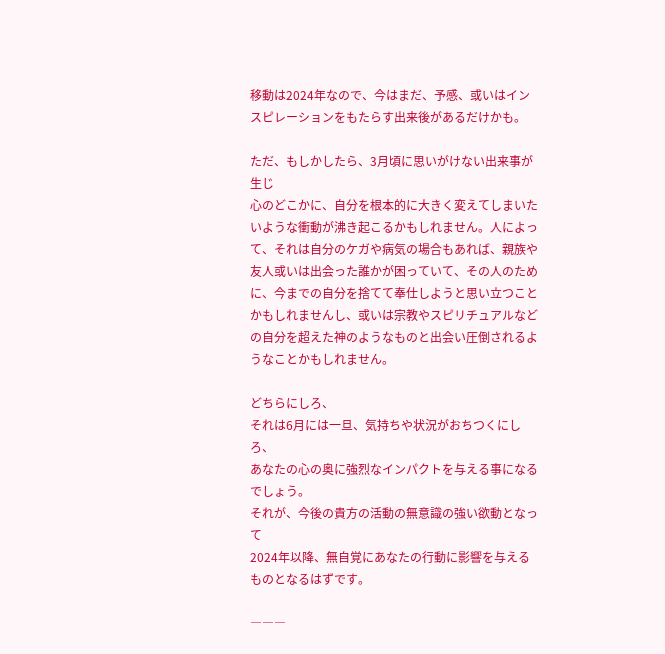移動は2024年なので、今はまだ、予感、或いはインスピレーションをもたらす出来後があるだけかも。

ただ、もしかしたら、3月頃に思いがけない出来事が生じ
心のどこかに、自分を根本的に大きく変えてしまいたいような衝動が沸き起こるかもしれません。人によって、それは自分のケガや病気の場合もあれば、親族や友人或いは出会った誰かが困っていて、その人のために、今までの自分を捨てて奉仕しようと思い立つことかもしれませんし、或いは宗教やスピリチュアルなどの自分を超えた神のようなものと出会い圧倒されるようなことかもしれません。

どちらにしろ、
それは6月には一旦、気持ちや状況がおちつくにしろ、
あなたの心の奥に強烈なインパクトを与える事になるでしょう。
それが、今後の貴方の活動の無意識の強い欲動となって
2024年以降、無自覚にあなたの行動に影響を与えるものとなるはずです。

―――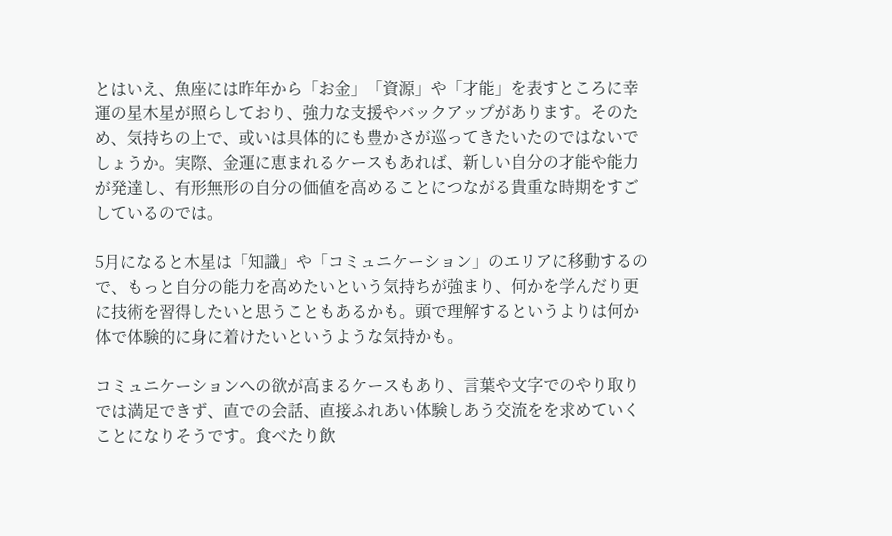とはいえ、魚座には昨年から「お金」「資源」や「才能」を表すところに幸運の星木星が照らしており、強力な支援やバックアップがあります。そのため、気持ちの上で、或いは具体的にも豊かさが巡ってきたいたのではないでしょうか。実際、金運に恵まれるケースもあれば、新しい自分の才能や能力が発達し、有形無形の自分の価値を高めることにつながる貴重な時期をすごしているのでは。

5月になると木星は「知識」や「コミュニケーション」のエリアに移動するので、もっと自分の能力を高めたいという気持ちが強まり、何かを学んだり更に技術を習得したいと思うこともあるかも。頭で理解するというよりは何か体で体験的に身に着けたいというような気持かも。

コミュニケーションへの欲が高まるケースもあり、言葉や文字でのやり取りでは満足できず、直での会話、直接ふれあい体験しあう交流をを求めていくことになりそうです。食べたり飲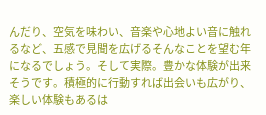んだり、空気を味わい、音楽や心地よい音に触れるなど、五感で見聞を広げるそんなことを望む年になるでしょう。そして実際。豊かな体験が出来そうです。積極的に行動すれば出会いも広がり、楽しい体験もあるは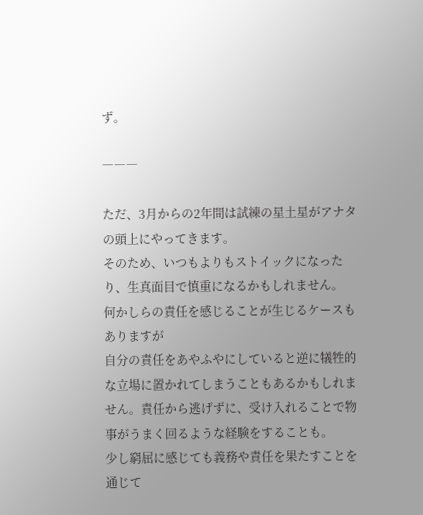ず。

―――

ただ、3月からの2年間は試練の星土星がアナタの頭上にやってきます。
そのため、いつもよりもストイックになったり、生真面目で慎重になるかもしれません。
何かしらの責任を感じることが生じるケースもありますが
自分の責任をあやふやにしていると逆に犠牲的な立場に置かれてしまうこともあるかもしれません。責任から逃げずに、受け入れることで物事がうまく回るような経験をすることも。
少し窮屈に感じても義務や責任を果たすことを通じて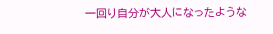一回り自分が大人になったような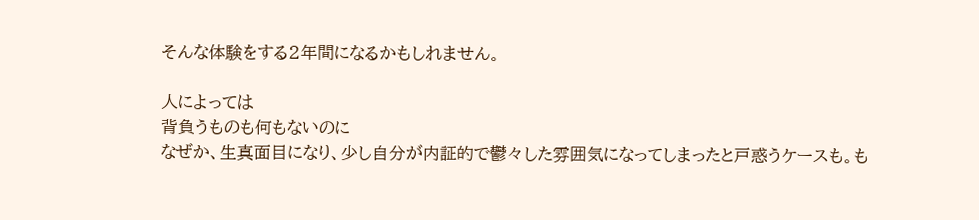そんな体験をする2年間になるかもしれません。

人によっては
背負うものも何もないのに
なぜか、生真面目になり、少し自分が内証的で鬱々した雰囲気になってしまったと戸惑うケースも。も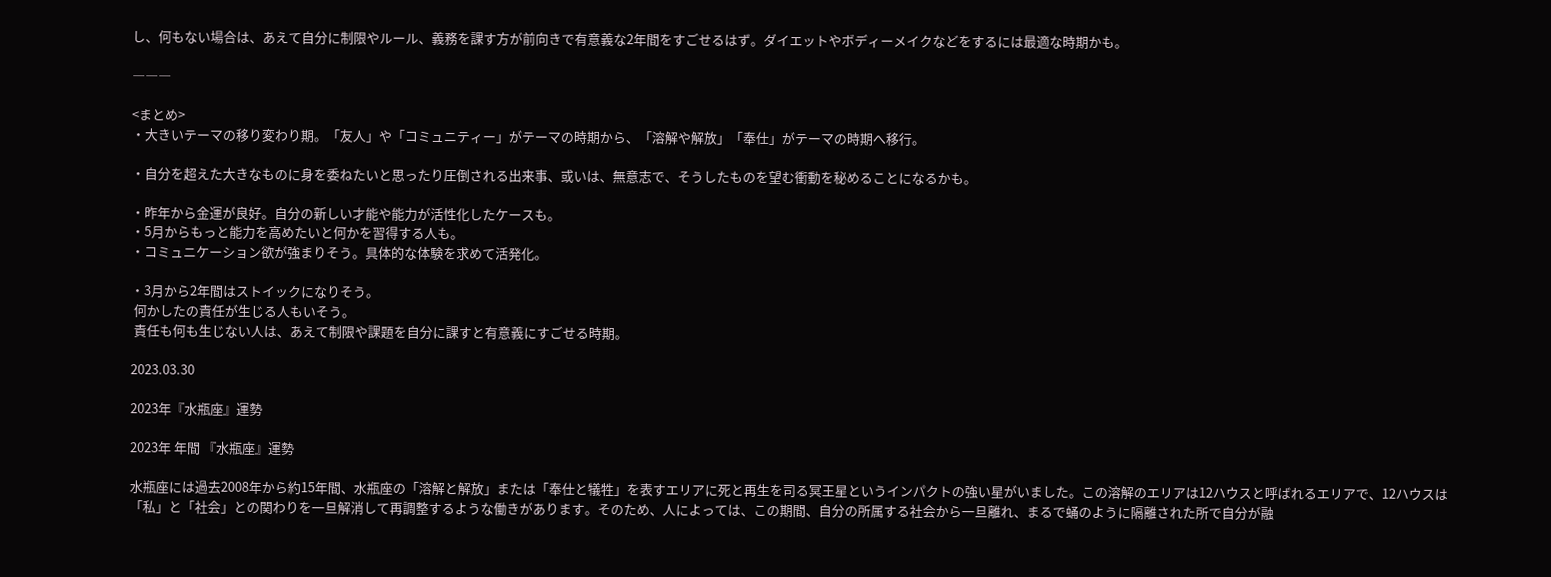し、何もない場合は、あえて自分に制限やルール、義務を課す方が前向きで有意義な2年間をすごせるはず。ダイエットやボディーメイクなどをするには最適な時期かも。

―――

<まとめ>
・大きいテーマの移り変わり期。「友人」や「コミュニティー」がテーマの時期から、「溶解や解放」「奉仕」がテーマの時期へ移行。

・自分を超えた大きなものに身を委ねたいと思ったり圧倒される出来事、或いは、無意志で、そうしたものを望む衝動を秘めることになるかも。

・昨年から金運が良好。自分の新しい才能や能力が活性化したケースも。
・5月からもっと能力を高めたいと何かを習得する人も。
・コミュニケーション欲が強まりそう。具体的な体験を求めて活発化。

・3月から2年間はストイックになりそう。
 何かしたの責任が生じる人もいそう。
 責任も何も生じない人は、あえて制限や課題を自分に課すと有意義にすごせる時期。

2023.03.30

2023年『水瓶座』運勢

2023年 年間 『水瓶座』運勢

水瓶座には過去2008年から約15年間、水瓶座の「溶解と解放」または「奉仕と犠牲」を表すエリアに死と再生を司る冥王星というインパクトの強い星がいました。この溶解のエリアは12ハウスと呼ばれるエリアで、12ハウスは「私」と「社会」との関わりを一旦解消して再調整するような働きがあります。そのため、人によっては、この期間、自分の所属する社会から一旦離れ、まるで蛹のように隔離された所で自分が融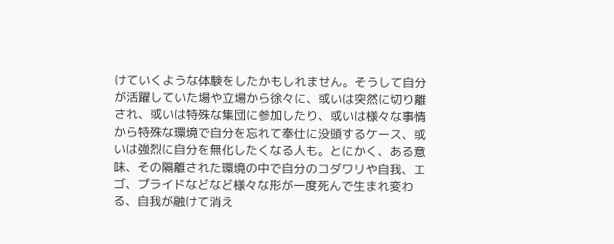けていくような体験をしたかもしれません。そうして自分が活躍していた場や立場から徐々に、或いは突然に切り離され、或いは特殊な集団に参加したり、或いは様々な事情から特殊な環境で自分を忘れて奉仕に没頭するケース、或いは強烈に自分を無化したくなる人も。とにかく、ある意味、その隔離された環境の中で自分のコダワリや自我、エゴ、プライドなどなど様々な形が一度死んで生まれ変わる、自我が融けて消え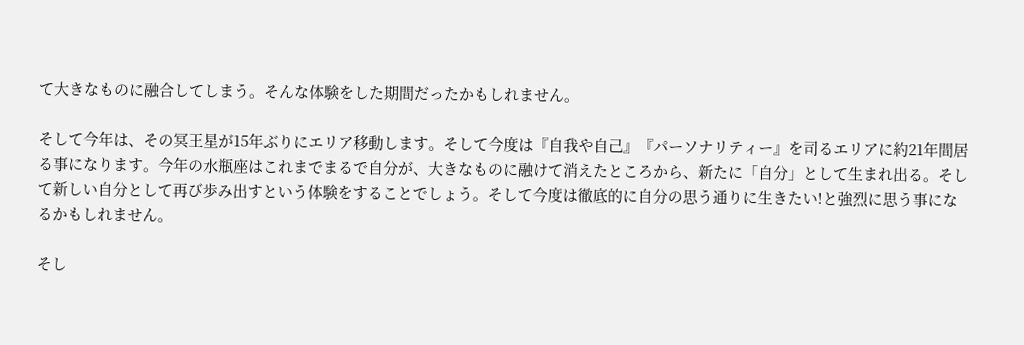て大きなものに融合してしまう。そんな体験をした期間だったかもしれません。

そして今年は、その冥王星が15年ぶりにエリア移動します。そして今度は『自我や自己』『パーソナリティー』を司るエリアに約21年間居る事になります。今年の水瓶座はこれまでまるで自分が、大きなものに融けて消えたところから、新たに「自分」として生まれ出る。そして新しい自分として再び歩み出すという体験をすることでしょう。そして今度は徹底的に自分の思う通りに生きたい!と強烈に思う事になるかもしれません。

そし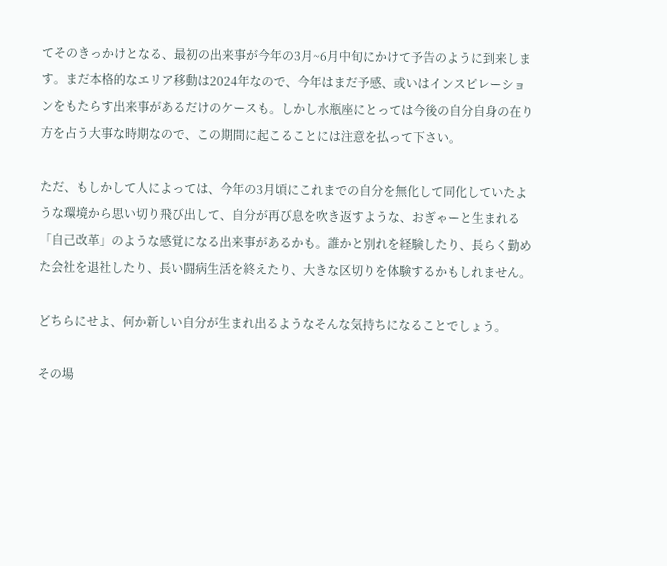てそのきっかけとなる、最初の出来事が今年の3月~6月中旬にかけて予告のように到来します。まだ本格的なエリア移動は2024年なので、今年はまだ予感、或いはインスピレーションをもたらす出来事があるだけのケースも。しかし水瓶座にとっては今後の自分自身の在り方を占う大事な時期なので、この期間に起こることには注意を払って下さい。

ただ、もしかして人によっては、今年の3月頃にこれまでの自分を無化して同化していたような環境から思い切り飛び出して、自分が再び息を吹き返すような、おぎゃーと生まれる「自己改革」のような感覚になる出来事があるかも。誰かと別れを経験したり、長らく勤めた会社を退社したり、長い闘病生活を終えたり、大きな区切りを体験するかもしれません。

どちらにせよ、何か新しい自分が生まれ出るようなそんな気持ちになることでしょう。

その場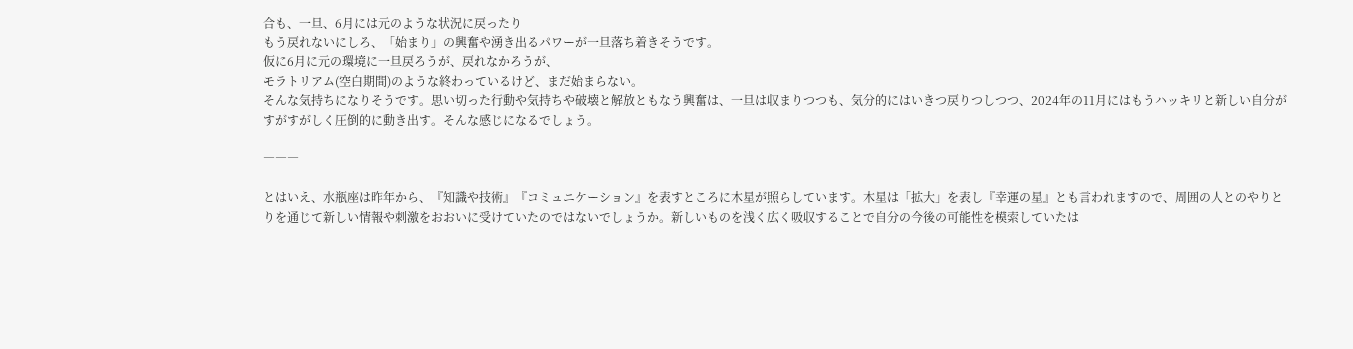合も、一旦、6月には元のような状況に戻ったり
もう戻れないにしろ、「始まり」の興奮や湧き出るパワーが一旦落ち着きそうです。
仮に6月に元の環境に一旦戻ろうが、戻れなかろうが、
モラトリアム(空白期間)のような終わっているけど、まだ始まらない。
そんな気持ちになりそうです。思い切った行動や気持ちや破壊と解放ともなう興奮は、一旦は収まりつつも、気分的にはいきつ戻りつしつつ、2024年の11月にはもうハッキリと新しい自分がすがすがしく圧倒的に動き出す。そんな感じになるでしょう。

―――

とはいえ、水瓶座は昨年から、『知識や技術』『コミュニケーション』を表すところに木星が照らしています。木星は「拡大」を表し『幸運の星』とも言われますので、周囲の人とのやりとりを通じて新しい情報や刺激をおおいに受けていたのではないでしょうか。新しいものを浅く広く吸収することで自分の今後の可能性を模索していたは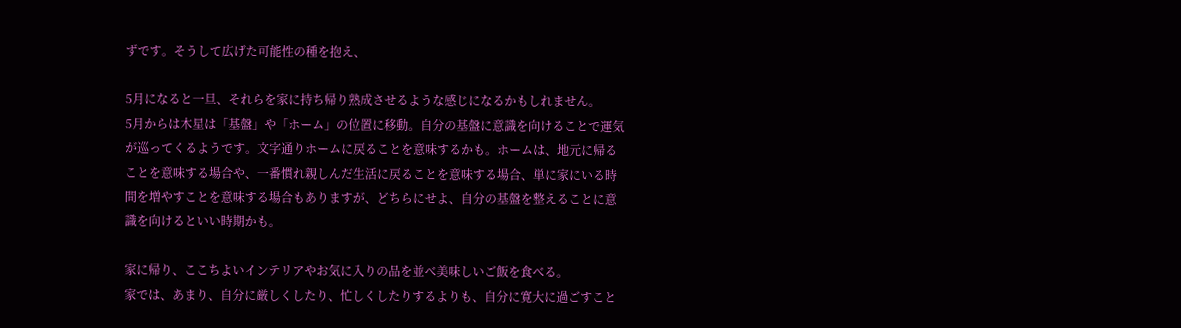ずです。そうして広げた可能性の種を抱え、

5月になると一旦、それらを家に持ち帰り熟成させるような感じになるかもしれません。
5月からは木星は「基盤」や「ホーム」の位置に移動。自分の基盤に意識を向けることで運気が巡ってくるようです。文字通りホームに戻ることを意味するかも。ホームは、地元に帰ることを意味する場合や、一番慣れ親しんだ生活に戻ることを意味する場合、単に家にいる時間を増やすことを意味する場合もありますが、どちらにせよ、自分の基盤を整えることに意識を向けるといい時期かも。

家に帰り、ここちよいインテリアやお気に入りの品を並べ美味しいご飯を食べる。
家では、あまり、自分に厳しくしたり、忙しくしたりするよりも、自分に寛大に過ごすこと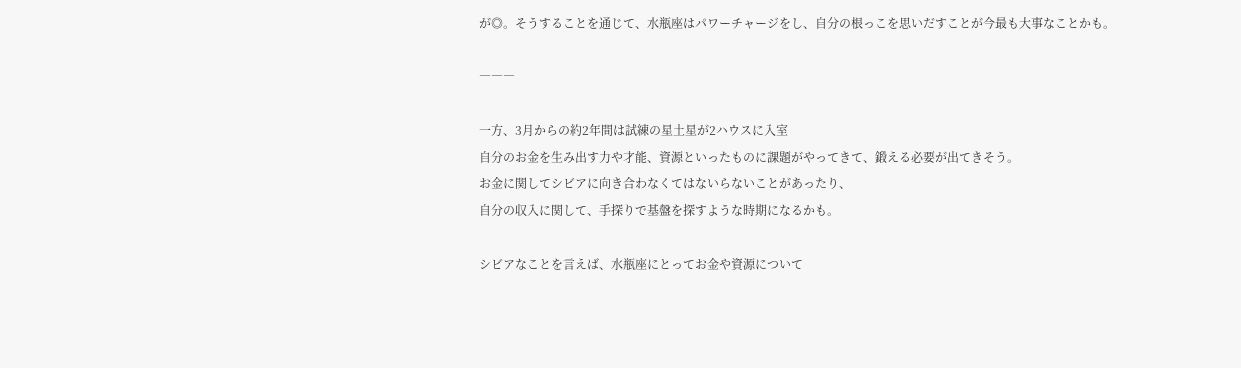が◎。そうすることを通じて、水瓶座はパワーチャージをし、自分の根っこを思いだすことが今最も大事なことかも。

―――

一方、3月からの約2年間は試練の星土星が2ハウスに入室
自分のお金を生み出す力や才能、資源といったものに課題がやってきて、鍛える必要が出てきそう。
お金に関してシビアに向き合わなくてはないらないことがあったり、
自分の収入に関して、手探りで基盤を探すような時期になるかも。

シビアなことを言えば、水瓶座にとってお金や資源について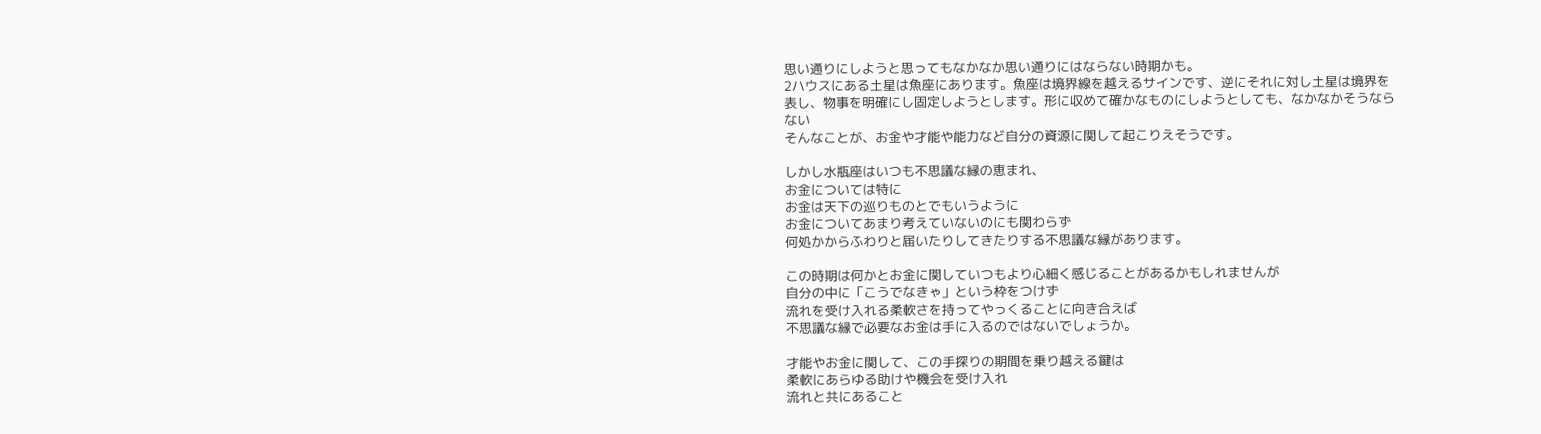思い通りにしようと思ってもなかなか思い通りにはならない時期かも。
2ハウスにある土星は魚座にあります。魚座は境界線を越えるサインです、逆にそれに対し土星は境界を表し、物事を明確にし固定しようとします。形に収めて確かなものにしようとしても、なかなかそうならない
そんなことが、お金や才能や能力など自分の資源に関して起こりえそうです。

しかし水瓶座はいつも不思議な縁の恵まれ、
お金については特に
お金は天下の巡りものとでもいうように
お金についてあまり考えていないのにも関わらず
何処かからふわりと届いたりしてきたりする不思議な縁があります。

この時期は何かとお金に関していつもより心細く感じることがあるかもしれませんが
自分の中に「こうでなきゃ」という枠をつけず
流れを受け入れる柔軟さを持ってやっくることに向き合えば
不思議な縁で必要なお金は手に入るのではないでしょうか。

才能やお金に関して、この手探りの期間を乗り越える鍵は
柔軟にあらゆる助けや機会を受け入れ
流れと共にあること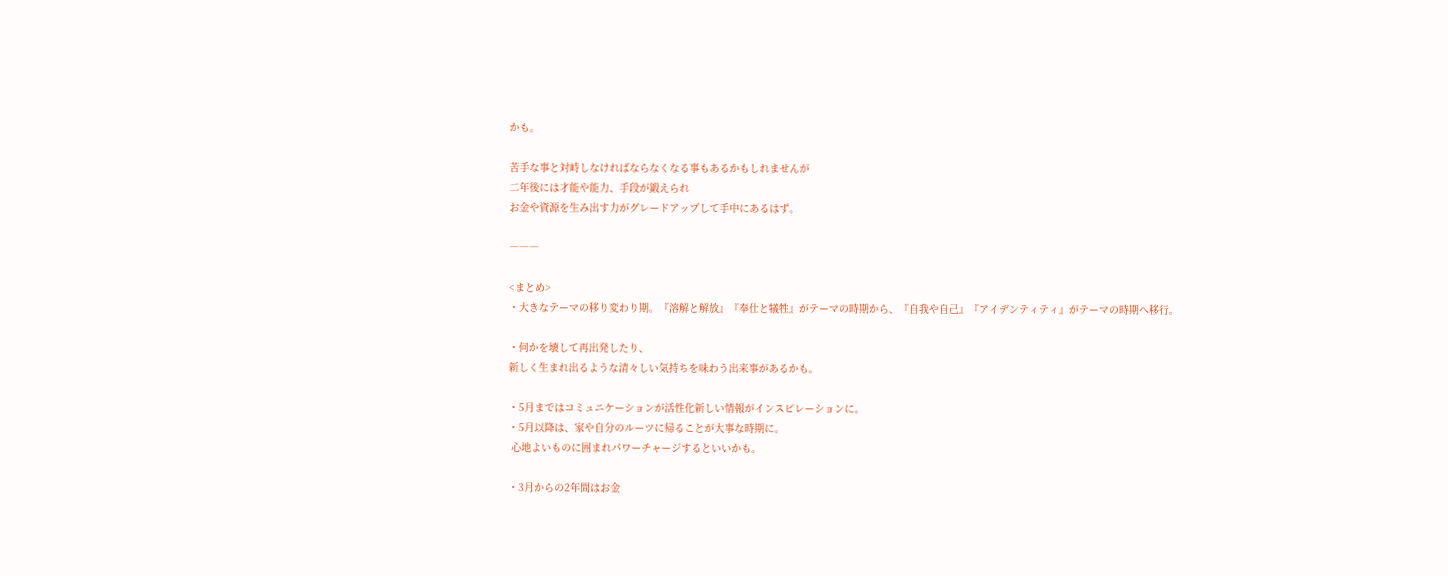かも。

苦手な事と対峙しなければならなくなる事もあるかもしれませんが
二年後には才能や能力、手段が鍛えられ
お金や資源を生み出す力がグレードアップして手中にあるはず。

―――

<まとめ>
・大きなテーマの移り変わり期。『溶解と解放』『奉仕と犠牲』がテーマの時期から、『自我や自己』『アイデンティティ』がテーマの時期へ移行。

・何かを壊して再出発したり、
新しく生まれ出るような清々しい気持ちを味わう出来事があるかも。

・5月まではコミュニケーションが活性化新しい情報がインスピレーションに。
・5月以降は、家や自分のルーツに帰ることが大事な時期に。
 心地よいものに囲まれパワーチャージするといいかも。

・3月からの2年間はお金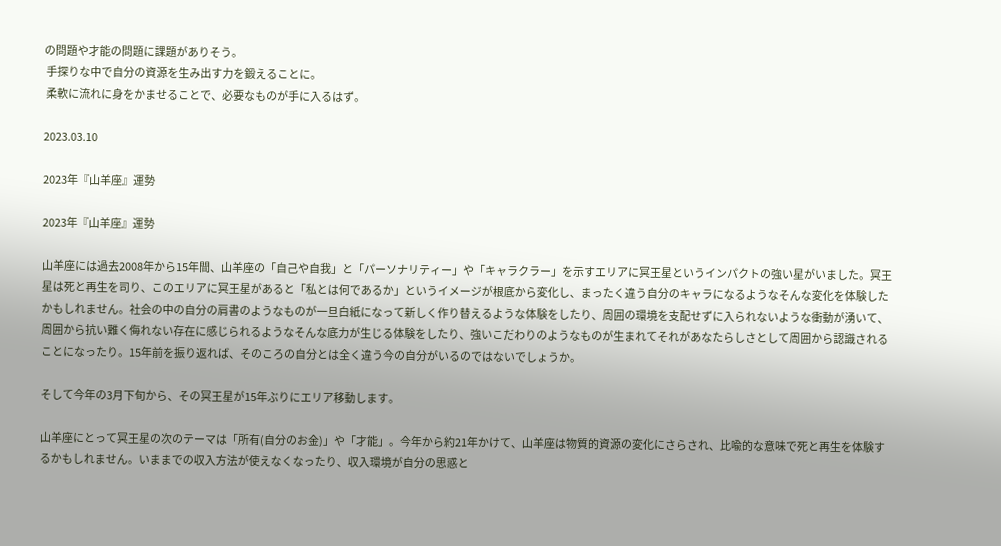の問題や才能の問題に課題がありそう。
 手探りな中で自分の資源を生み出す力を鍛えることに。
 柔軟に流れに身をかませることで、必要なものが手に入るはず。

2023.03.10

2023年『山羊座』運勢

2023年『山羊座』運勢

山羊座には過去2008年から15年間、山羊座の「自己や自我」と「パーソナリティー」や「キャラクラー」を示すエリアに冥王星というインパクトの強い星がいました。冥王星は死と再生を司り、このエリアに冥王星があると「私とは何であるか」というイメージが根底から変化し、まったく違う自分のキャラになるようなそんな変化を体験したかもしれません。社会の中の自分の肩書のようなものが一旦白紙になって新しく作り替えるような体験をしたり、周囲の環境を支配せずに入られないような衝動が湧いて、周囲から抗い難く侮れない存在に感じられるようなそんな底力が生じる体験をしたり、強いこだわりのようなものが生まれてそれがあなたらしさとして周囲から認識されることになったり。15年前を振り返れば、そのころの自分とは全く違う今の自分がいるのではないでしょうか。

そして今年の3月下旬から、その冥王星が15年ぶりにエリア移動します。

山羊座にとって冥王星の次のテーマは「所有(自分のお金)」や「才能」。今年から約21年かけて、山羊座は物質的資源の変化にさらされ、比喩的な意味で死と再生を体験するかもしれません。いままでの収入方法が使えなくなったり、収入環境が自分の思惑と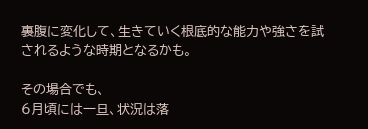裏腹に変化して、生きていく根底的な能力や強さを試されるような時期となるかも。

その場合でも、
6月頃には一旦、状況は落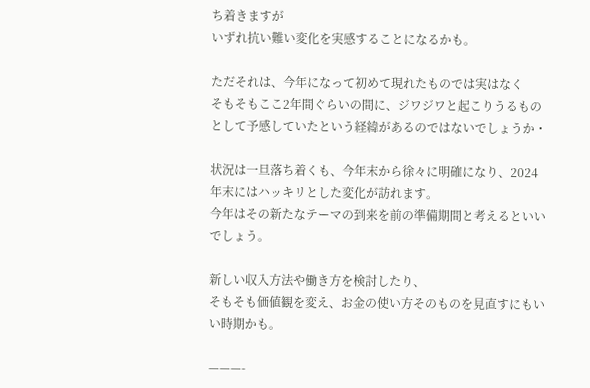ち着きますが
いずれ抗い難い変化を実感することになるかも。

ただそれは、今年になって初めて現れたものでは実はなく
そもそもここ2年間ぐらいの間に、ジワジワと起こりうるものとして予感していたという経緯があるのではないでしょうか・

状況は一旦落ち着くも、今年末から徐々に明確になり、2024年末にはハッキリとした変化が訪れます。
今年はその新たなテーマの到来を前の準備期間と考えるといいでしょう。

新しい収入方法や働き方を検討したり、
そもそも価値観を変え、お金の使い方そのものを見直すにもいい時期かも。

———-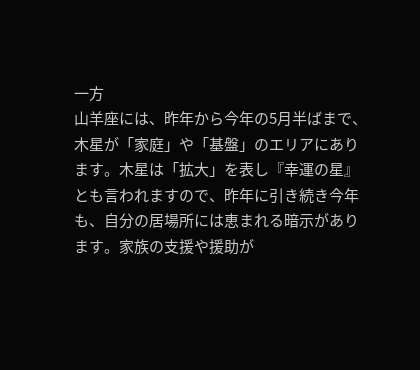一方
山羊座には、昨年から今年の5月半ばまで、木星が「家庭」や「基盤」のエリアにあります。木星は「拡大」を表し『幸運の星』とも言われますので、昨年に引き続き今年も、自分の居場所には恵まれる暗示があります。家族の支援や援助が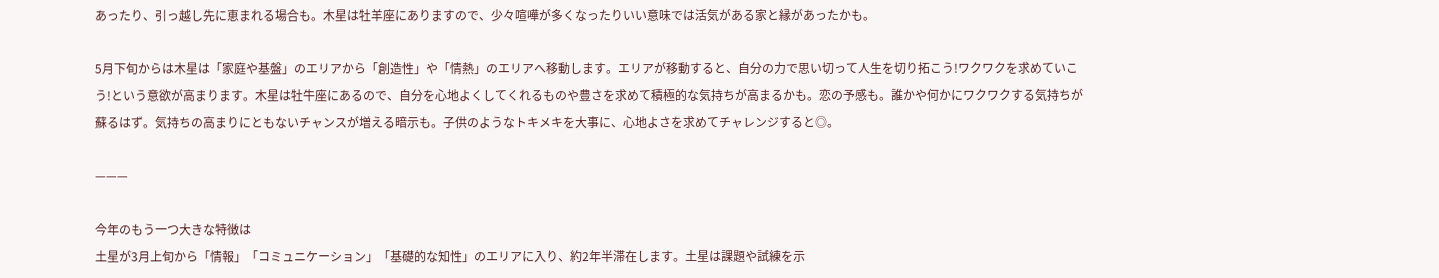あったり、引っ越し先に恵まれる場合も。木星は牡羊座にありますので、少々喧嘩が多くなったりいい意味では活気がある家と縁があったかも。

5月下旬からは木星は「家庭や基盤」のエリアから「創造性」や「情熱」のエリアへ移動します。エリアが移動すると、自分の力で思い切って人生を切り拓こう!ワクワクを求めていこう!という意欲が高まります。木星は牡牛座にあるので、自分を心地よくしてくれるものや豊さを求めて積極的な気持ちが高まるかも。恋の予感も。誰かや何かにワクワクする気持ちが蘇るはず。気持ちの高まりにともないチャンスが増える暗示も。子供のようなトキメキを大事に、心地よさを求めてチャレンジすると◎。

———

今年のもう一つ大きな特徴は
土星が3月上旬から「情報」「コミュニケーション」「基礎的な知性」のエリアに入り、約2年半滞在します。土星は課題や試練を示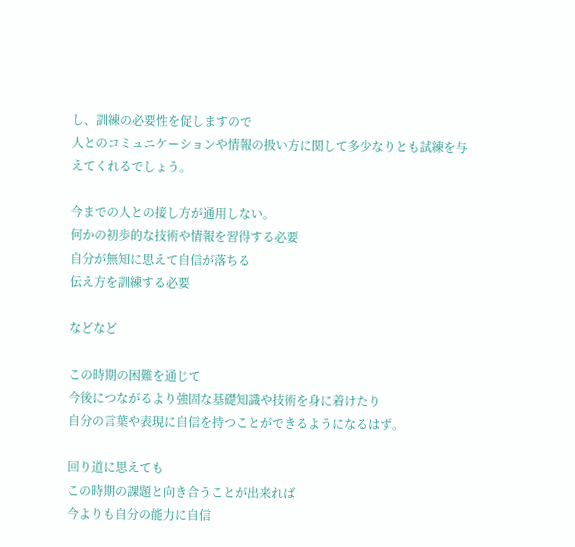し、訓練の必要性を促しますので
人とのコミュニケーションや情報の扱い方に関して多少なりとも試練を与えてくれるでしょう。

今までの人との接し方が通用しない。
何かの初歩的な技術や情報を習得する必要
自分が無知に思えて自信が落ちる
伝え方を訓練する必要

などなど

この時期の困難を通じて
今後につながるより強固な基礎知識や技術を身に着けたり
自分の言葉や表現に自信を持つことができるようになるはず。

回り道に思えても
この時期の課題と向き合うことが出来れば
今よりも自分の能力に自信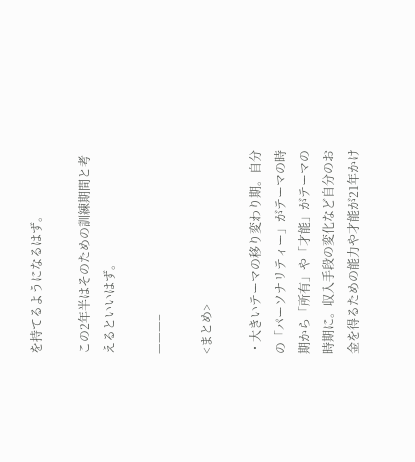を持てるようになるはず。

この2年半はそのための訓練期間と考えるといいはず。

———–

<まとめ>

・大きいテーマの移り変わり期。自分の「パーソナリティー」がテーマの時期から「所有」や「才能」がテーマの時期に。収入手段の変化など自分のお金を得るための能力や才能が21年かけ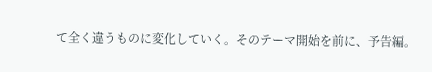て全く違うものに変化していく。そのテーマ開始を前に、予告編。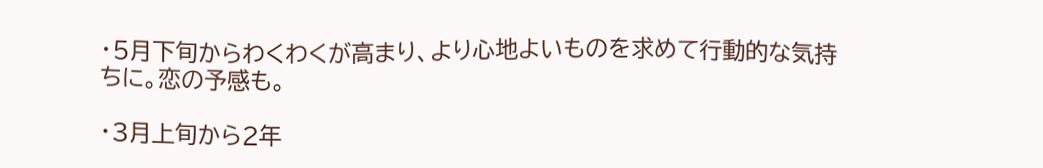・5月下旬からわくわくが高まり、より心地よいものを求めて行動的な気持ちに。恋の予感も。

・3月上旬から2年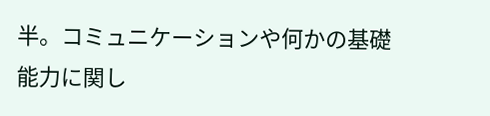半。コミュニケーションや何かの基礎能力に関し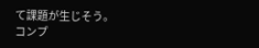て課題が生じそう。
コンプ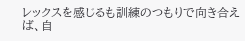レックスを感じるも訓練のつもりで向き合えば、自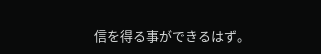信を得る事ができるはず。